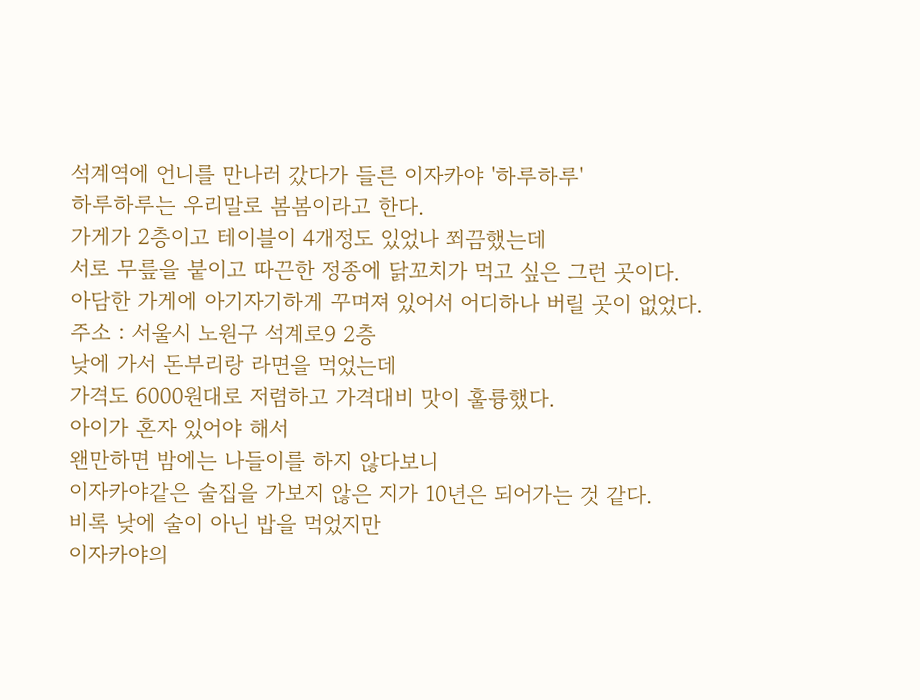석계역에 언니를 만나러 갔다가 들른 이자카야 '하루하루'
하루하루는 우리말로 봄봄이라고 한다.
가게가 2층이고 테이블이 4개정도 있었나 쬐끔했는데
서로 무릎을 붙이고 따끈한 정종에 닭꼬치가 먹고 싶은 그런 곳이다.
아담한 가게에 아기자기하게 꾸며져 있어서 어디하나 버릴 곳이 없었다.
주소 : 서울시 노원구 석계로9 2층
낮에 가서 돈부리랑 라면을 먹었는데
가격도 6000원대로 저렴하고 가격대비 맛이 훌륭했다.
아이가 혼자 있어야 해서
왠만하면 밤에는 나들이를 하지 않다보니
이자카야같은 술집을 가보지 않은 지가 10년은 되어가는 것 같다.
비록 낮에 술이 아닌 밥을 먹었지만
이자카야의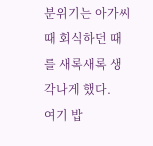분위기는 아가씨때 회식하던 때를 새록새록 생각나게 했다.
여기 밥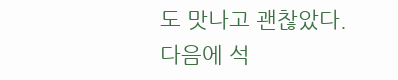도 맛나고 괜찮았다.
다음에 석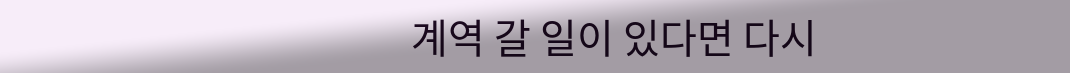계역 갈 일이 있다면 다시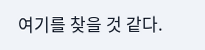여기를 찾을 것 같다.